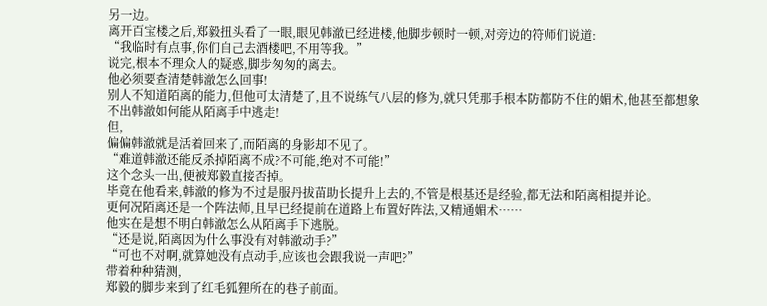另一边。
离开百宝楼之后,郑毅扭头看了一眼,眼见韩澈已经进楼,他脚步顿时一顿,对旁边的符师们说道:
“我临时有点事,你们自己去酒楼吧,不用等我。”
说完,根本不理众人的疑惑,脚步匆匆的离去。
他必须要查清楚韩澈怎么回事!
别人不知道陌离的能力,但他可太清楚了,且不说练气八层的修为,就只凭那手根本防都防不住的媚术,他甚至都想象不出韩澈如何能从陌离手中逃走!
但,
偏偏韩澈就是活着回来了,而陌离的身影却不见了。
“难道韩澈还能反杀掉陌离不成?不可能,绝对不可能!”
这个念头一出,便被郑毅直接否掉。
毕竟在他看来,韩澈的修为不过是服丹拔苗助长提升上去的,不管是根基还是经验,都无法和陌离相提并论。
更何况陌离还是一个阵法师,且早已经提前在道路上布置好阵法,又精通媚术……
他实在是想不明白韩澈怎么从陌离手下逃脱。
“还是说,陌离因为什么事没有对韩澈动手?”
“可也不对啊,就算她没有点动手,应该也会跟我说一声吧?”
带着种种猜测,
郑毅的脚步来到了红毛狐狸所在的巷子前面。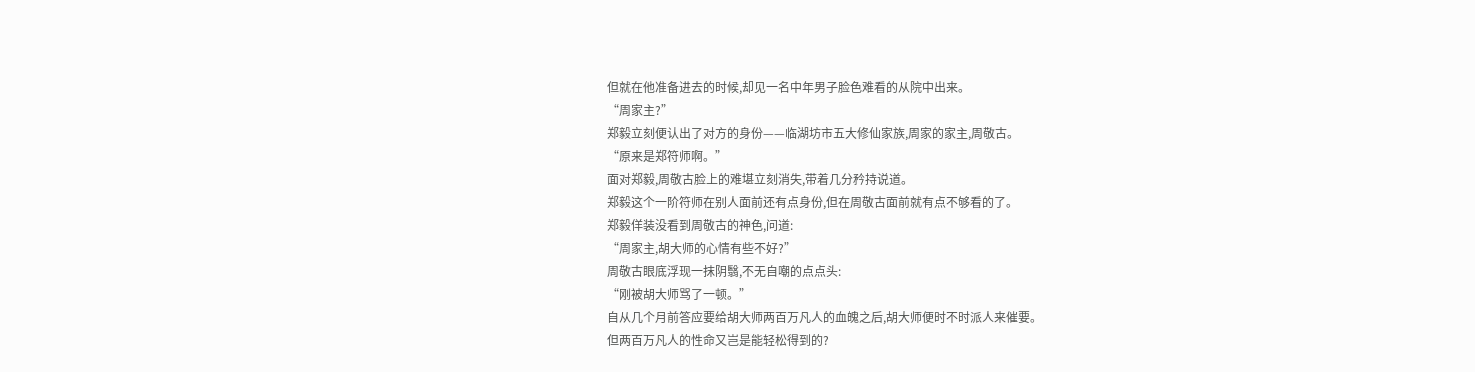但就在他准备进去的时候,却见一名中年男子脸色难看的从院中出来。
“周家主?”
郑毅立刻便认出了对方的身份——临湖坊市五大修仙家族,周家的家主,周敬古。
“原来是郑符师啊。”
面对郑毅,周敬古脸上的难堪立刻消失,带着几分矜持说道。
郑毅这个一阶符师在别人面前还有点身份,但在周敬古面前就有点不够看的了。
郑毅佯装没看到周敬古的神色,问道:
“周家主,胡大师的心情有些不好?”
周敬古眼底浮现一抹阴翳,不无自嘲的点点头:
“刚被胡大师骂了一顿。”
自从几个月前答应要给胡大师两百万凡人的血魄之后,胡大师便时不时派人来催要。
但两百万凡人的性命又岂是能轻松得到的?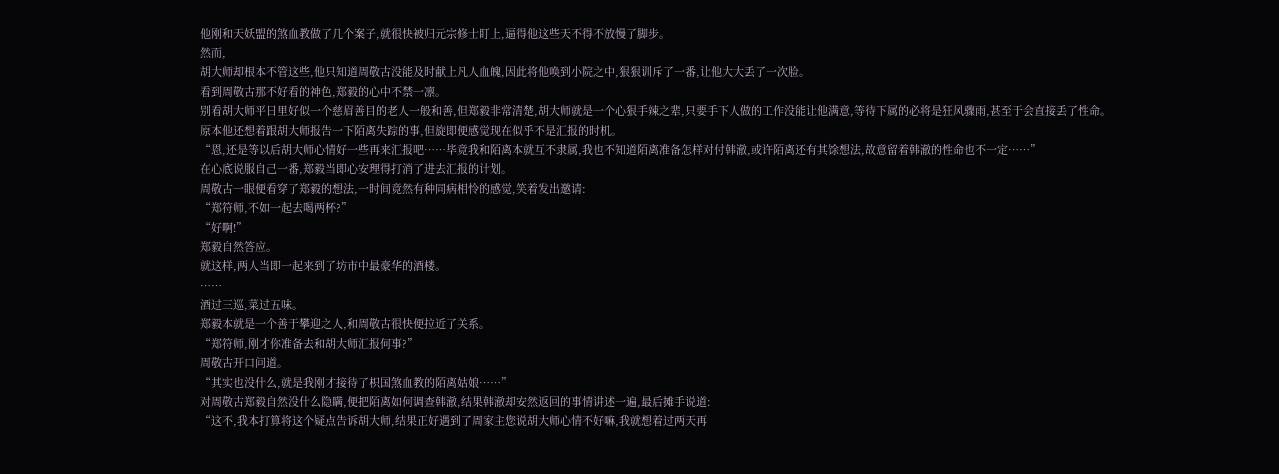他刚和天妖盟的煞血教做了几个案子,就很快被归元宗修士盯上,逼得他这些天不得不放慢了脚步。
然而,
胡大师却根本不管这些,他只知道周敬古没能及时献上凡人血魄,因此将他唤到小院之中,狠狠训斥了一番,让他大大丢了一次脸。
看到周敬古那不好看的神色,郑毅的心中不禁一凛。
别看胡大师平日里好似一个慈眉善目的老人一般和善,但郑毅非常清楚,胡大师就是一个心狠手辣之辈,只要手下人做的工作没能让他满意,等待下属的必将是狂风骤雨,甚至于会直接丢了性命。
原本他还想着跟胡大师报告一下陌离失踪的事,但旋即便感觉现在似乎不是汇报的时机。
“恩,还是等以后胡大师心情好一些再来汇报吧……毕竟我和陌离本就互不隶属,我也不知道陌离准备怎样对付韩澈,或许陌离还有其馀想法,故意留着韩澈的性命也不一定……”
在心底说服自己一番,郑毅当即心安理得打消了进去汇报的计划。
周敬古一眼便看穿了郑毅的想法,一时间竟然有种同病相怜的感觉,笑着发出邀请:
“郑符师,不如一起去喝两杯?”
“好啊!”
郑毅自然答应。
就这样,两人当即一起来到了坊市中最豪华的酒楼。
……
酒过三巡,菜过五味。
郑毅本就是一个善于攀迎之人,和周敬古很快便拉近了关系。
“郑符师,刚才你准备去和胡大师汇报何事?”
周敬古开口问道。
“其实也没什么,就是我刚才接待了枳国煞血教的陌离姑娘……”
对周敬古郑毅自然没什么隐瞒,便把陌离如何调查韩澈,结果韩澈却安然返回的事情讲述一遍,最后摊手说道:
“这不,我本打算将这个疑点告诉胡大师,结果正好遇到了周家主您说胡大师心情不好嘛,我就想着过两天再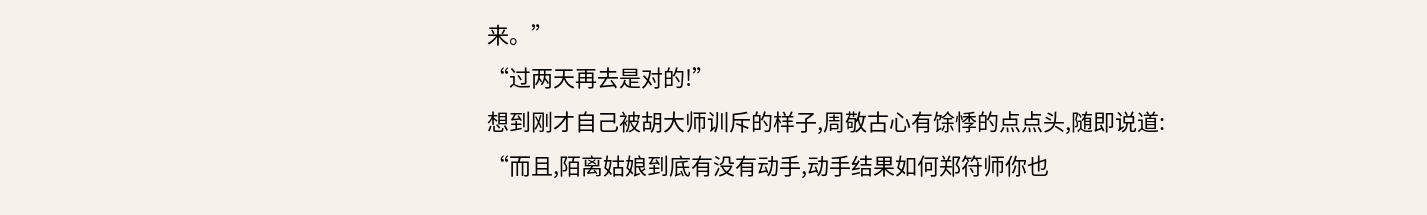来。”
“过两天再去是对的!”
想到刚才自己被胡大师训斥的样子,周敬古心有馀悸的点点头,随即说道:
“而且,陌离姑娘到底有没有动手,动手结果如何郑符师你也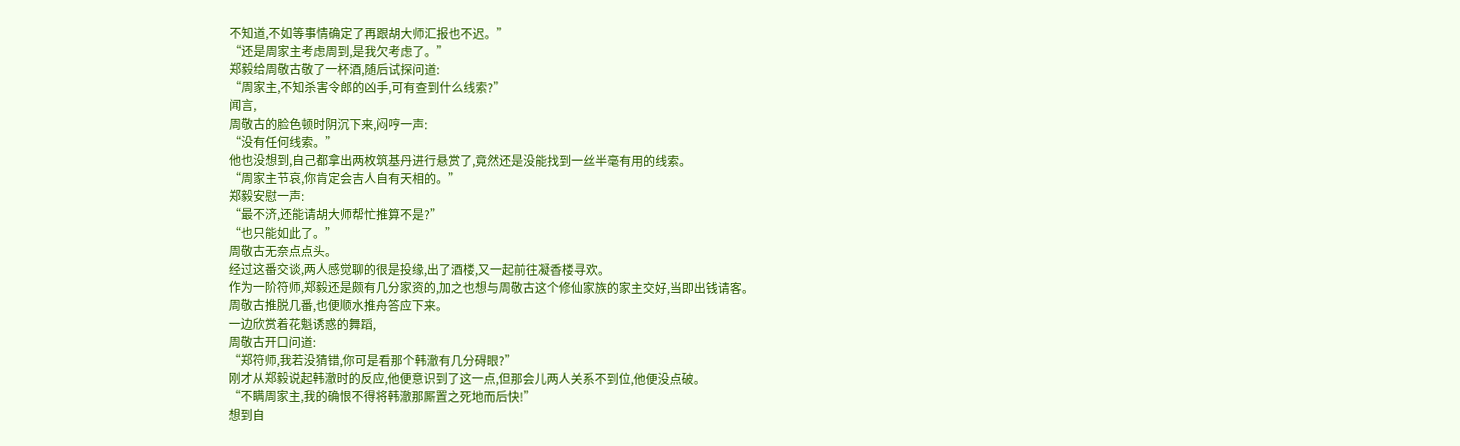不知道,不如等事情确定了再跟胡大师汇报也不迟。”
“还是周家主考虑周到,是我欠考虑了。”
郑毅给周敬古敬了一杯酒,随后试探问道:
“周家主,不知杀害令郎的凶手,可有查到什么线索?”
闻言,
周敬古的脸色顿时阴沉下来,闷哼一声:
“没有任何线索。”
他也没想到,自己都拿出两枚筑基丹进行悬赏了,竟然还是没能找到一丝半毫有用的线索。
“周家主节哀,你肯定会吉人自有天相的。”
郑毅安慰一声:
“最不济,还能请胡大师帮忙推算不是?”
“也只能如此了。”
周敬古无奈点点头。
经过这番交谈,两人感觉聊的很是投缘,出了酒楼,又一起前往凝香楼寻欢。
作为一阶符师,郑毅还是颇有几分家资的,加之也想与周敬古这个修仙家族的家主交好,当即出钱请客。
周敬古推脱几番,也便顺水推舟答应下来。
一边欣赏着花魁诱惑的舞蹈,
周敬古开口问道:
“郑符师,我若没猜错,你可是看那个韩澈有几分碍眼?”
刚才从郑毅说起韩澈时的反应,他便意识到了这一点,但那会儿两人关系不到位,他便没点破。
“不瞒周家主,我的确恨不得将韩澈那厮置之死地而后快!”
想到自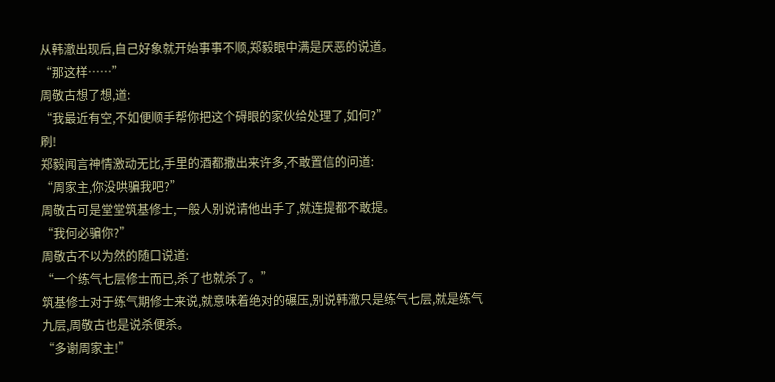从韩澈出现后,自己好象就开始事事不顺,郑毅眼中满是厌恶的说道。
“那这样……”
周敬古想了想,道:
“我最近有空,不如便顺手帮你把这个碍眼的家伙给处理了,如何?”
刷!
郑毅闻言神情激动无比,手里的酒都撒出来许多,不敢置信的问道:
“周家主,你没哄骗我吧?”
周敬古可是堂堂筑基修士,一般人别说请他出手了,就连提都不敢提。
“我何必骗你?”
周敬古不以为然的随口说道:
“一个练气七层修士而已,杀了也就杀了。”
筑基修士对于练气期修士来说,就意味着绝对的碾压,别说韩澈只是练气七层,就是练气九层,周敬古也是说杀便杀。
“多谢周家主!”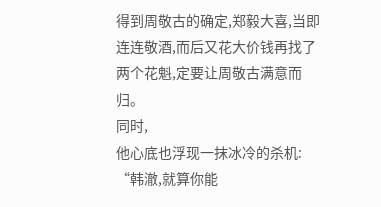得到周敬古的确定,郑毅大喜,当即连连敬酒,而后又花大价钱再找了两个花魁,定要让周敬古满意而归。
同时,
他心底也浮现一抹冰冷的杀机:
“韩澈,就算你能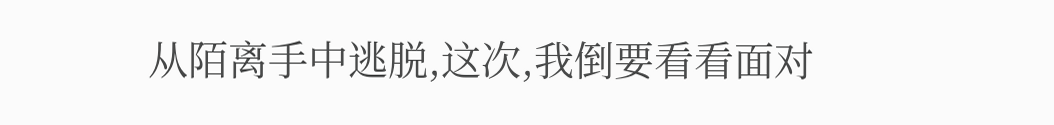从陌离手中逃脱,这次,我倒要看看面对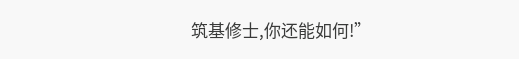筑基修士,你还能如何!”